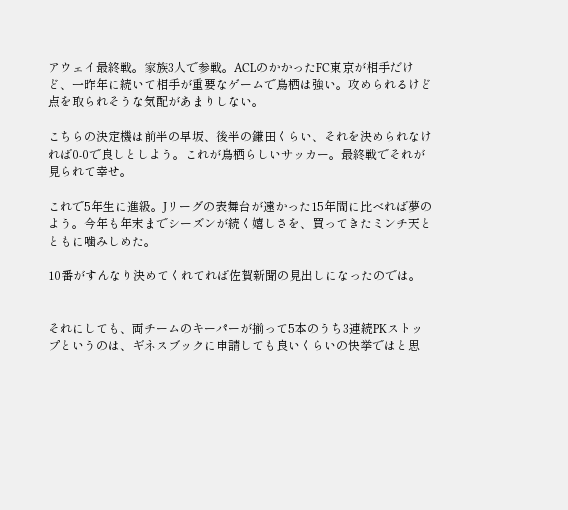アウェイ最終戦。家族3人で参戦。ACLのかかったFC東京が相手だけど、一昨年に続いて相手が重要なゲームで鳥栖は強い。攻められるけど点を取られそうな気配があまりしない。

こちらの決定機は前半の早坂、後半の鎌田くらい、それを決められなければ0-0で良しとしよう。これが鳥栖らしいサッカー。最終戦でそれが見られて幸せ。

これで5年生に進級。Jリーグの表舞台が遠かった15年間に比べれば夢のよう。今年も年末までシーズンが続く嬉しさを、買ってきたミンチ天とともに噛みしめた。

10番がすんなり決めてくれてれば佐賀新聞の見出しになったのでは。


それにしても、両チームのキーパーが揃って5本のうち3連続PKストップというのは、ギネスブックに申請しても良いくらいの快挙ではと思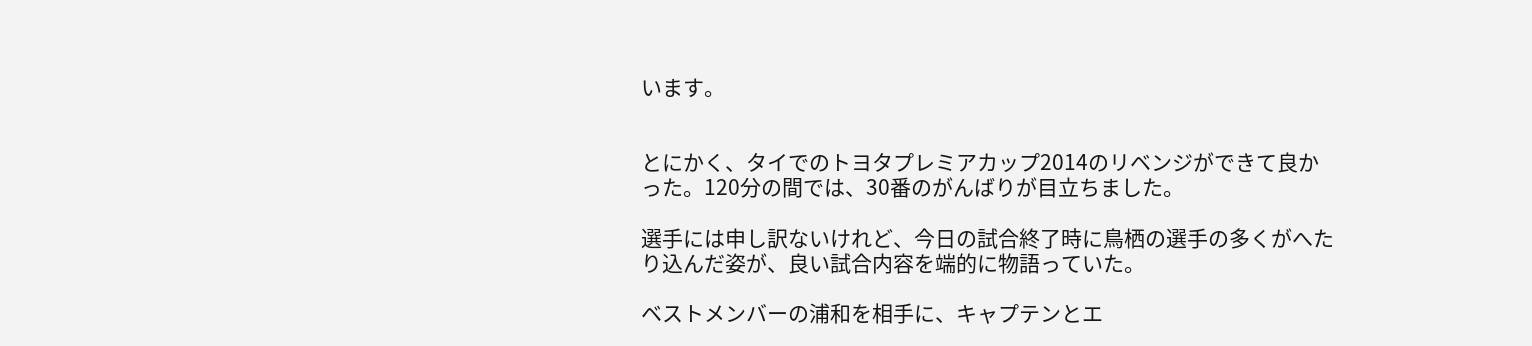います。


とにかく、タイでのトヨタプレミアカップ2014のリベンジができて良かった。120分の間では、30番のがんばりが目立ちました。

選手には申し訳ないけれど、今日の試合終了時に鳥栖の選手の多くがへたり込んだ姿が、良い試合内容を端的に物語っていた。

ベストメンバーの浦和を相手に、キャプテンとエ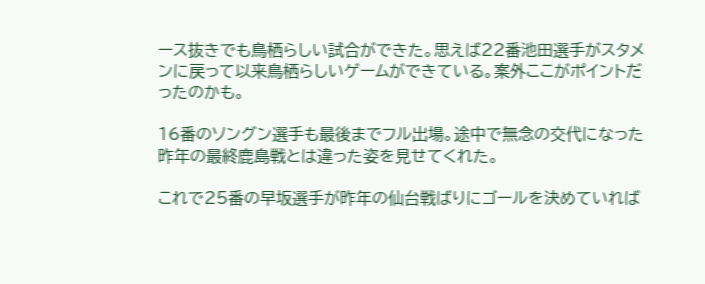ース抜きでも鳥栖らしい試合ができた。思えば22番池田選手がスタメンに戻って以来鳥栖らしいゲームができている。案外ここがポイントだったのかも。

16番のソングン選手も最後までフル出場。途中で無念の交代になった昨年の最終鹿島戦とは違った姿を見せてくれた。

これで25番の早坂選手が昨年の仙台戦ばりにゴールを決めていれば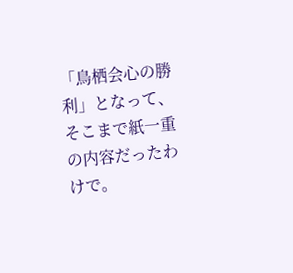「鳥栖会心の勝利」となって、そこまで紙一重の内容だったわけで。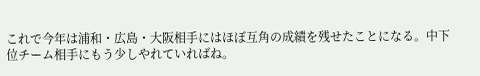これで今年は浦和・広島・大阪相手にはほぼ互角の成績を残せたことになる。中下位チーム相手にもう少しやれていればね。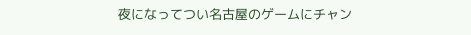夜になってつい名古屋のゲームにチャン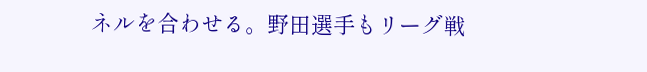ネルを合わせる。野田選手もリーグ戦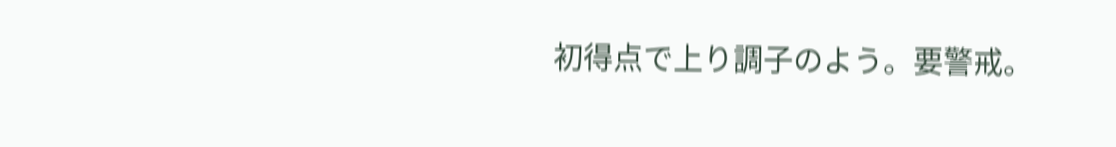初得点で上り調子のよう。要警戒。